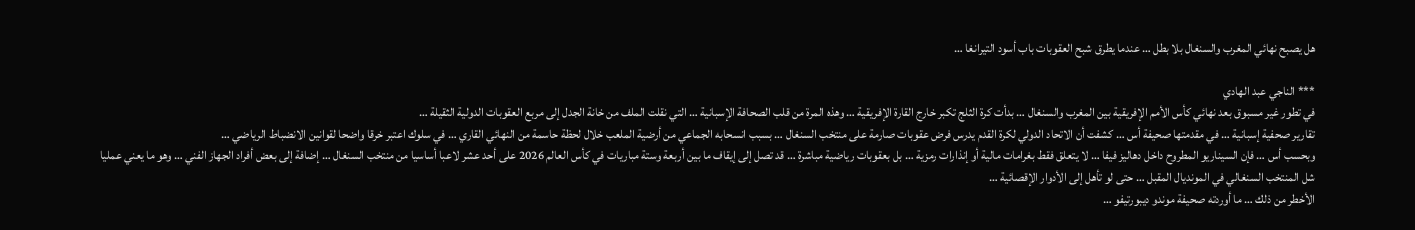هل يصبح نهائي المغرب والسنغال بلا بطل … عندما يطرق شبح العقوبات باب أسود التيرانغا …

*** الناجي عبد الهادي
في تطور غير مسبوق بعد نهائي كأس الأمم الإفريقية بين المغرب والسنغال … بدأت كرة الثلج تكبر خارج القارة الإفريقية … وهذه المرة من قلب الصحافة الإسبانية … التي نقلت الملف من خانة الجدل إلى مربع العقوبات الدولية الثقيلة …
تقارير صحفية إسبانية … في مقدمتها صحيفة أس … كشفت أن الاتحاد الدولي لكرة القدم يدرس فرض عقوبات صارمة على منتخب السنغال … بسبب انسحابه الجماعي من أرضية الملعب خلال لحظة حاسمة من النهائي القاري … في سلوك اعتبر خرقا واضحا لقوانين الانضباط الرياضي …
وبحسب أس … فإن السيناريو المطروح داخل دهاليز فيفا … لا يتعلق فقط بغرامات مالية أو إنذارات رمزية … بل بعقوبات رياضية مباشرة … قد تصل إلى إيقاف ما بين أربعة وستة مباريات في كأس العالم 2026 على أحد عشر لاعبا أساسيا من منتخب السنغال … إضافة إلى بعض أفراد الجهاز الفني … وهو ما يعني عمليا شل المنتخب السنغالي في المونديال المقبل … حتى لو تأهل إلى الأدوار الإقصائية …
الأخطر من ذلك … ما أوردته صحيفة موندو ديبورتيفو …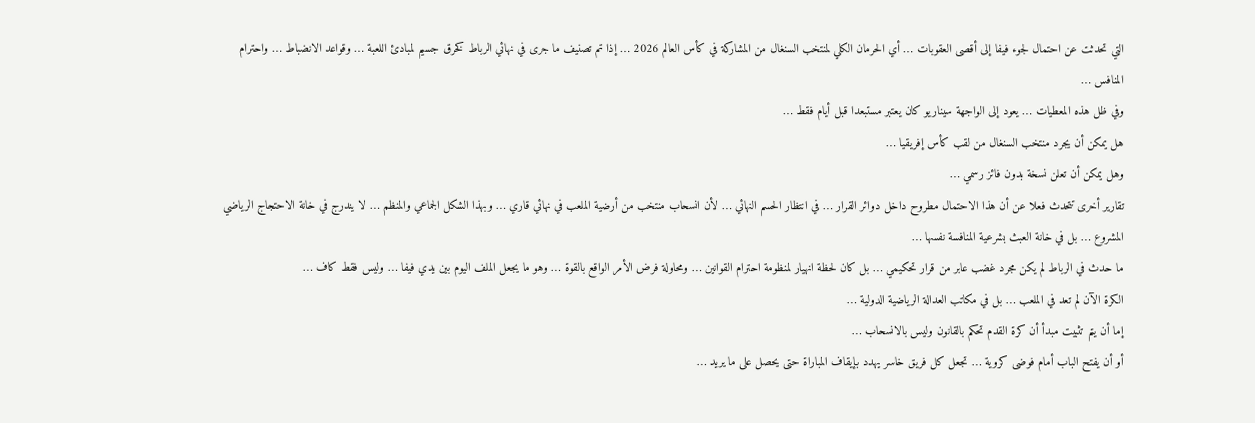التي تحدثت عن احتمال لجوء فيفا إلى أقصى العقوبات … أي الحرمان الكلي لمنتخب السنغال من المشاركة في كأس العالم 2026 … إذا تم تصنيف ما جرى في نهائي الرباط كخرق جسيم لمبادئ اللعبة … وقواعد الانضباط … واحترام المنافس …
وفي ظل هذه المعطيات … يعود إلى الواجهة سيناريو كان يعتبر مستبعدا قبل أيام فقط …
هل يمكن أن يجرد منتخب السنغال من لقب كأس إفريقيا …
وهل يمكن أن تعلن نسخة بدون فائز رسمي …
تقارير أخرى تتحدث فعلا عن أن هذا الاحتمال مطروح داخل دوائر القرار … في انتظار الحسم النهائي … لأن انسحاب منتخب من أرضية الملعب في نهائي قاري … وبهذا الشكل الجماعي والمنظم … لا يندرج في خانة الاحتجاج الرياضي المشروع … بل في خانة العبث بشرعية المنافسة نفسها …
ما حدث في الرباط لم يكن مجرد غضب عابر من قرار تحكيمي … بل كان لحظة انهيار لمنظومة احترام القوانين … ومحاولة فرض الأمر الواقع بالقوة … وهو ما يجعل الملف اليوم بين يدي فيفا … وليس فقط كاف …
الكرة الآن لم تعد في الملعب … بل في مكاتب العدالة الرياضية الدولية …
إما أن يتم تثبيت مبدأ أن كرة القدم تحكم بالقانون وليس بالانسحاب …
أو أن يفتح الباب أمام فوضى كروية … تجعل كل فريق خاسر يهدد بإيقاف المباراة حتى يحصل على ما يريد …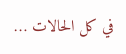في كل الحالات …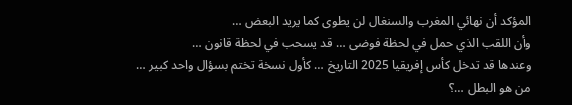المؤكد أن نهائي المغرب والسنغال لن يطوى كما يريد البعض …
وأن اللقب الذي حمل في لحظة فوضى … قد يسحب في لحظة قانون …
وعندها قد تدخل كأس إفريقيا 2025 التاريخ … كأول نسخة تختم بسؤال واحد كبير …
من هو البطل …؟